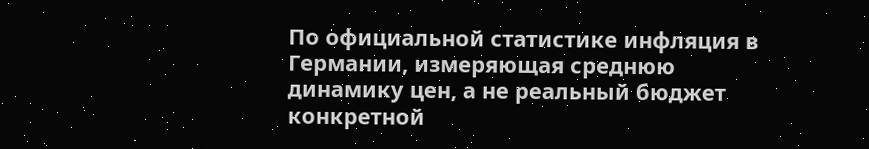По официальной статистике инфляция в Германии, измеряющая среднюю динамику цен, а не реальный бюджет конкретной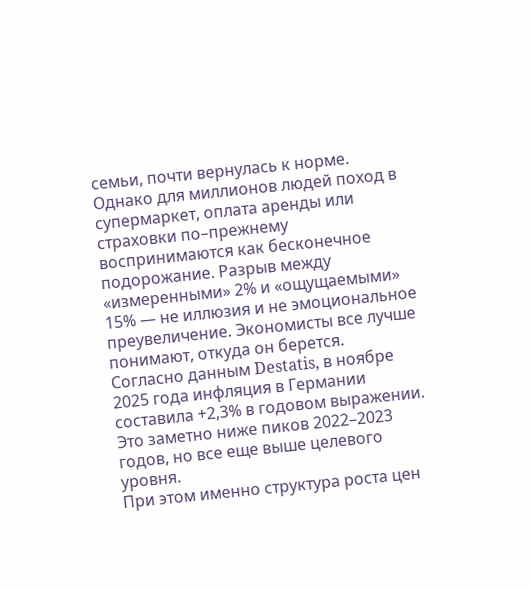семьи, почти вернулась к норме. Однако для миллионов людей поход в супермаркет, оплата аренды или страховки по–прежнему воспринимаются как бесконечное подорожание. Разрыв между «измеренными» 2% и «ощущаемыми» 15% — не иллюзия и не эмоциональное преувеличение. Экономисты все лучше понимают, откуда он берется.
Согласно данным Destatis, в ноябре 2025 года инфляция в Германии составила +2,3% в годовом выражении. Это заметно ниже пиков 2022–2023 годов, но все еще выше целевого уровня.
При этом именно структура роста цен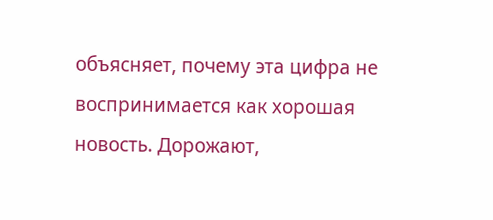объясняет, почему эта цифра не воспринимается как хорошая новость. Дорожают,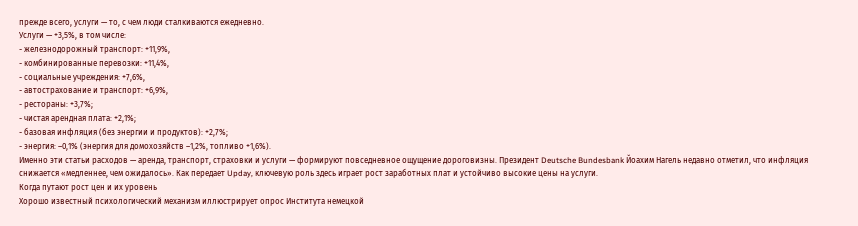прежде всего, услуги — то, с чем люди сталкиваются ежедневно.
Услуги — +3,5%, в том числе:
- железнодорожный транспорт: +11,9%,
- комбинированные перевозки: +11,4%,
- социальные учреждения: +7,6%,
- автострахование и транспорт: +6,9%,
- рестораны: +3,7%;
- чистая арендная плата: +2,1%;
- базовая инфляция (без энергии и продуктов): +2,7%;
- энергия: –0,1% (энергия для домохозяйств –1,2%, топливо +1,6%).
Именно эти статьи расходов — аренда, транспорт, страховки и услуги — формируют повседневное ощущение дороговизны. Президент Deutsche Bundesbank Йоахим Нагель недавно отметил, что инфляция снижается «медленнее, чем ожидалось». Как передает Upday, ключевую роль здесь играет рост заработных плат и устойчиво высокие цены на услуги.
Когда путают рост цен и их уровень
Хорошо известный психологический механизм иллюстрирует опрос Института немецкой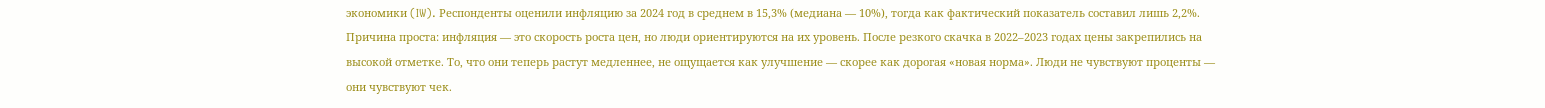экономики (IW). Респонденты оценили инфляцию за 2024 год в среднем в 15,3% (медиана — 10%), тогда как фактический показатель составил лишь 2,2%.
Причина проста: инфляция — это скорость роста цен, но люди ориентируются на их уровень. После резкого скачка в 2022–2023 годах цены закрепились на высокой отметке. То, что они теперь растут медленнее, не ощущается как улучшение — скорее как дорогая «новая норма». Люди не чувствуют проценты — они чувствуют чек.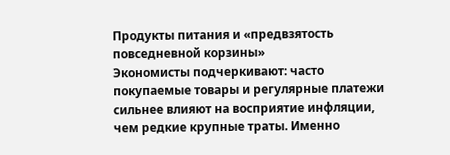Продукты питания и «предвзятость повседневной корзины»
Экономисты подчеркивают: часто покупаемые товары и регулярные платежи сильнее влияют на восприятие инфляции, чем редкие крупные траты. Именно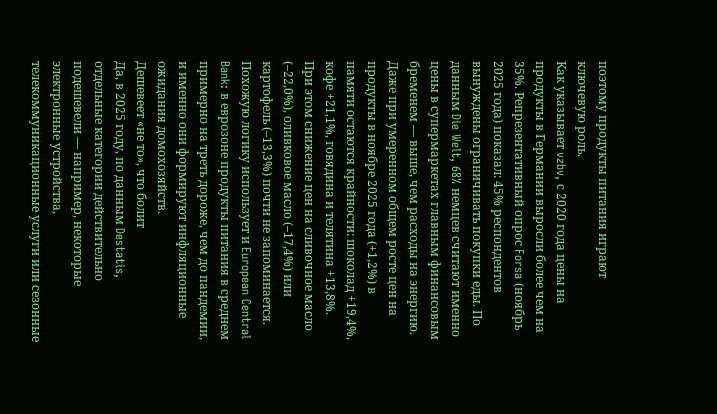поэтому продукты питания играют ключевую роль.
Как указывает vzbv, с 2020 года цены на продукты в Германии выросли более чем на 35%. Репрезентативный опрос Forsa (ноябрь 2025 года) показал: 45% респондентов вынуждены ограничивать покупки еды. По данным Die Welt, 68% немцев считают именно цены в супермаркетах главным финансовым бременем — выше, чем расходы на энергию.
Даже при умеренном общем росте цен на продукты в ноябре 2025 года (+1,2%) в памяти остаются крайности: шоколад +19,4%, кофе +21,1%, говядина и телятина +13,8%.
При этом снижение цен на сливочное масло (–22,0%), оливковое масло (–17,4%) или картофель (–13,3%) почти не запоминается.
Похожую логику использует и European Central Bank: в еврозоне продукты питания в среднем примерно на треть дороже, чем до пандемии, и именно они формируют инфляционные ожидания домохозяйств.
Дешевеет «не то», что болит
Да, в 2025 году, по данным Destatis, отдельные категории действительно подешевели — например, некоторые электронные устройства, телекоммуникационные услуги или сезонные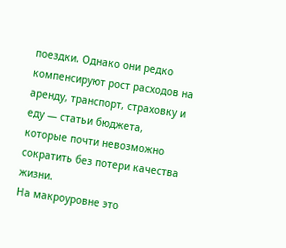поездки. Однако они редко компенсируют рост расходов на аренду, транспорт, страховку и еду — статьи бюджета, которые почти невозможно сократить без потери качества жизни.
На макроуровне это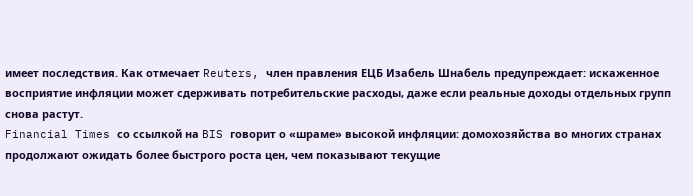имеет последствия. Как отмечает Reuters, член правления ЕЦБ Изабель Шнабель предупреждает: искаженное восприятие инфляции может сдерживать потребительские расходы, даже если реальные доходы отдельных групп снова растут.
Financial Times со ссылкой на BIS говорит о «шраме» высокой инфляции: домохозяйства во многих странах продолжают ожидать более быстрого роста цен, чем показывают текущие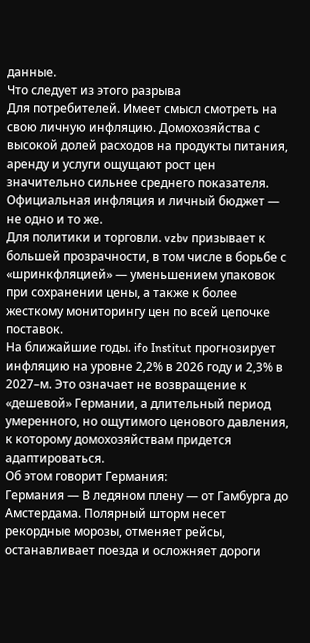данные.
Что следует из этого разрыва
Для потребителей. Имеет смысл смотреть на свою личную инфляцию. Домохозяйства с высокой долей расходов на продукты питания, аренду и услуги ощущают рост цен значительно сильнее среднего показателя. Официальная инфляция и личный бюджет — не одно и то же.
Для политики и торговли. vzbv призывает к большей прозрачности, в том числе в борьбе с «шринкфляцией» — уменьшением упаковок при сохранении цены, а также к более жесткому мониторингу цен по всей цепочке поставок.
На ближайшие годы. ifo Institut прогнозирует инфляцию на уровне 2,2% в 2026 году и 2,3% в 2027–м. Это означает не возвращение к «дешевой» Германии, а длительный период умеренного, но ощутимого ценового давления, к которому домохозяйствам придется адаптироваться.
Об этом говорит Германия:
Германия — В ледяном плену — от Гамбурга до Амстердама. Полярный шторм несет рекордные морозы, отменяет рейсы, останавливает поезда и осложняет дороги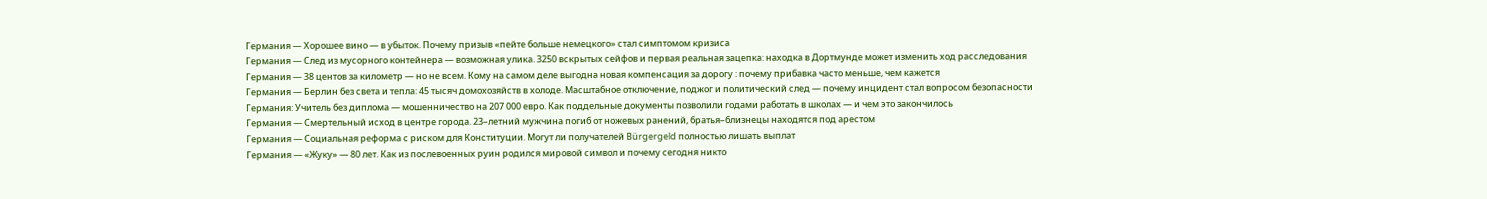Германия — Хорошее вино — в убыток. Почему призыв «пейте больше немецкого» стал симптомом кризиса
Германия — След из мусорного контейнера — возможная улика. 3250 вскрытых сейфов и первая реальная зацепка: находка в Дортмунде может изменить ход расследования
Германия — 38 центов за километр — но не всем. Кому на самом деле выгодна новая компенсация за дорогу : почему прибавка часто меньше, чем кажется
Германия — Берлин без света и тепла: 45 тысяч домохозяйств в холоде. Масштабное отключение, поджог и политический след — почему инцидент стал вопросом безопасности
Германия: Учитель без диплома — мошенничество на 207 000 евро. Как поддельные документы позволили годами работать в школах — и чем это закончилось
Германия — Смертельный исход в центре города. 23–летний мужчина погиб от ножевых ранений, братья–близнецы находятся под арестом
Германия — Социальная реформа с риском для Конституции. Могут ли получателей Bürgergeld полностью лишать выплат
Германия — «Жуку» — 80 лет. Как из послевоенных руин родился мировой символ и почему сегодня никто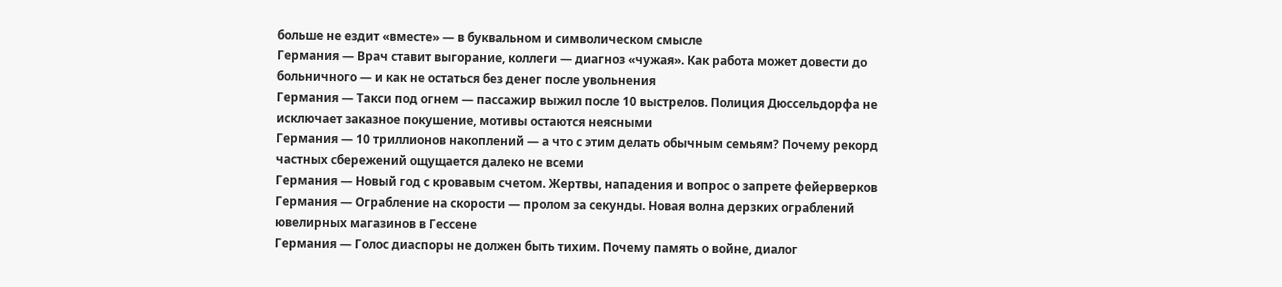больше не ездит «вместе» — в буквальном и символическом смысле
Германия — Врач ставит выгорание, коллеги — диагноз «чужая». Как работа может довести до больничного — и как не остаться без денег после увольнения
Германия — Такси под огнем — пассажир выжил после 10 выстрелов. Полиция Дюссельдорфа не исключает заказное покушение, мотивы остаются неясными
Германия — 10 триллионов накоплений — а что с этим делать обычным семьям? Почему рекорд частных сбережений ощущается далеко не всеми
Германия — Новый год с кровавым счетом. Жертвы, нападения и вопрос о запрете фейерверков
Германия — Ограбление на скорости — пролом за секунды. Новая волна дерзких ограблений ювелирных магазинов в Гессене
Германия — Голос диаспоры не должен быть тихим. Почему память о войне, диалог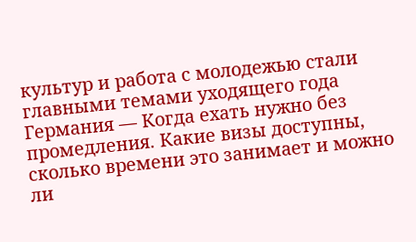культур и работа с молодежью стали главными темами уходящего года
Германия — Когда ехать нужно без промедления. Какие визы доступны, сколько времени это занимает и можно ли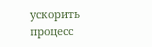ускорить процесс